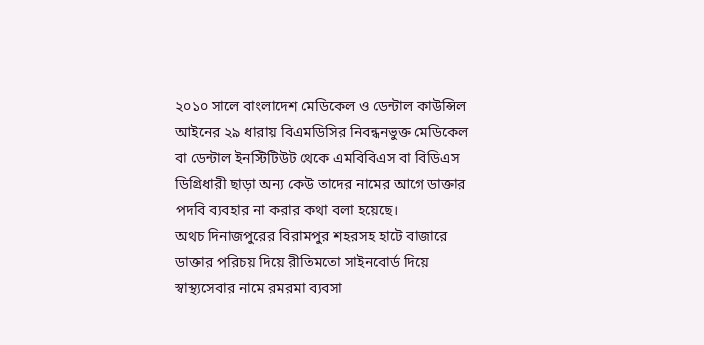২০১০ সালে বাংলাদেশ মেডিকেল ও ডেন্টাল কাউন্সিল আইনের ২৯ ধারায় বিএমডিসির নিবন্ধনভুক্ত মেডিকেল বা ডেন্টাল ইনস্টিটিউট থেকে এমবিবিএস বা বিডিএস ডিগ্রিধারী ছাড়া অন্য কেউ তাদের নামের আগে ডাক্তার পদবি ব্যবহার না করার কথা বলা হয়েছে।
অথচ দিনাজপুরের বিরামপুর শহরসহ হাটে বাজারে ডাক্তার পরিচয় দিয়ে রীতিমতো সাইনবোর্ড দিয়ে স্বাস্থ্যসেবার নামে রমরমা ব্যবসা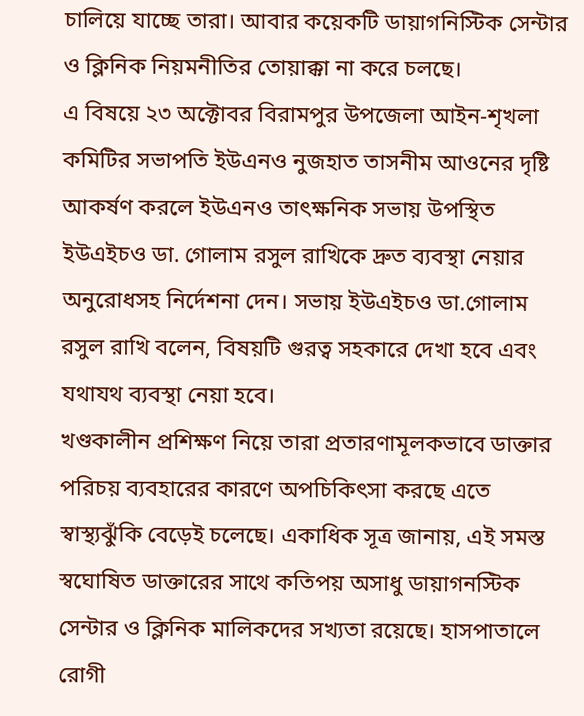চালিয়ে যাচ্ছে তারা। আবার কয়েকটি ডায়াগনিস্টিক সেন্টার ও ক্লিনিক নিয়মনীতির তোয়াক্কা না করে চলছে।
এ বিষয়ে ২৩ অক্টোবর বিরামপুর উপজেলা আইন-শৃখলা কমিটির সভাপতি ইউএনও নুজহাত তাসনীম আওনের দৃষ্টি আকর্ষণ করলে ইউএনও তাৎক্ষনিক সভায় উপস্থিত ইউএইচও ডা. গোলাম রসুল রাখিকে দ্রুত ব্যবস্থা নেয়ার অনুরোধসহ নির্দেশনা দেন। সভায় ইউএইচও ডা.গোলাম রসুল রাখি বলেন, বিষয়টি গুরত্ব সহকারে দেখা হবে এবং যথাযথ ব্যবস্থা নেয়া হবে।
খণ্ডকালীন প্রশিক্ষণ নিয়ে তারা প্রতারণামূলকভাবে ডাক্তার পরিচয় ব্যবহারের কারণে অপচিকিৎসা করছে এতে স্বাস্থ্যঝুঁকি বেড়েই চলেছে। একাধিক সূত্র জানায়, এই সমস্ত স্বঘোষিত ডাক্তারের সাথে কতিপয় অসাধু ডায়াগনস্টিক সেন্টার ও ক্লিনিক মালিকদের সখ্যতা রয়েছে। হাসপাতালে রোগী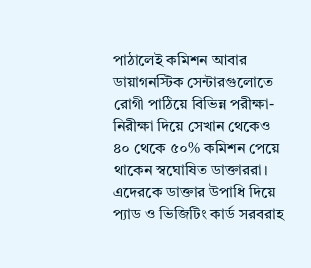পাঠালেই কমিশন আবার ডায়াগনস্টিক সেন্টারগুলোতে রোগী পাঠিয়ে বিভিন্ন পরীক্ষা-নিরীক্ষা দিয়ে সেখান থেকেও ৪০ থেকে ৫০% কমিশন পেয়ে থাকেন স্বঘোষিত ডাক্তাররা।
এদেরকে ডাক্তার উপাধি দিয়ে প্যাড ও ভিজিটিং কার্ড সরবরাহ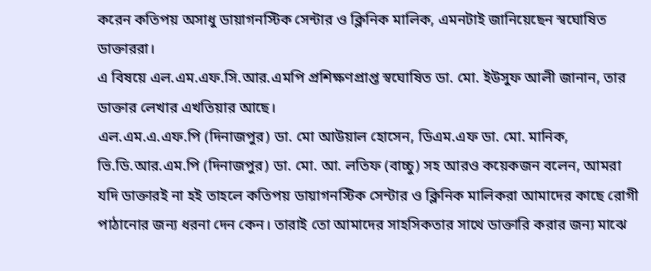করেন কতিপয় অসাধু ডায়াগনস্টিক সেন্টার ও ক্লিনিক মালিক, এমনটাই জানিয়েছেন স্বঘোষিত ডাক্তাররা।
এ বিষয়ে এল.এম.এফ.সি.আর.এমপি প্রশিক্ষণপ্রাপ্ত স্বঘোষিত ডা. মো. ইউসুফ আলী জানান, তার ডাক্তার লেখার এখতিয়ার আছে।
এল.এম.এ.এফ.পি (দিনাজপুর) ডা. মো আউয়াল হোসেন, ডিএম.এফ ডা. মো. মানিক, ভি.ডি.আর.এম.পি (দিনাজপুর) ডা. মো. আ. লতিফ (বাচ্চু) সহ আরও কয়েকজন বলেন, আমরা যদি ডাক্তারই না হই তাহলে কতিপয় ডায়াগনস্টিক সেন্টার ও ক্লিনিক মালিকরা আমাদের কাছে রোগী পাঠানোর জন্য ধরনা দেন কেন। তারাই তো আমাদের সাহসিকতার সাথে ডাক্তারি করার জন্য মাঝে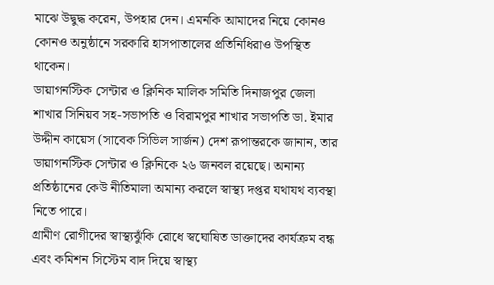মাঝে উদ্বুদ্ধ করেন, উপহার দেন। এমনকি আমাদের নিয়ে কোনও কোনও অনুষ্ঠানে সরকারি হাসপাতালের প্রতিনিধিরাও উপস্থিত থাকেন।
ডায়াগনস্টিক সেন্টার ও ক্লিনিক মালিক সমিতি দিনাজপুর জেলা শাখার সিনিয়ব সহ-সভাপতি ও বিরামপুর শাখার সভাপতি ডা. ইমার উদ্দীন কায়েস (সাবেক সিভিল সার্জন) দেশ রূপান্তরকে জানান, তার ডায়াগনস্টিক সেন্টার ও ক্লিনিকে ২৬ জনবল রয়েছে। অনান্য প্রতিষ্ঠানের কেউ নীতিমালা অমান্য করলে স্বাস্থ্য দপ্তর যথাযথ ব্যবস্থা নিতে পারে।
গ্রামীণ রোগীদের স্বাস্থ্যঝুঁকি রোধে স্বঘোষিত ডাক্তাদের কার্যক্রম বন্ধ এবং কমিশন সিস্টেম বাদ দিয়ে স্বাস্থ্য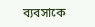ব্যবসাকে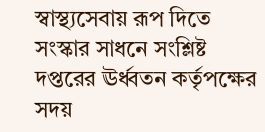স্বাস্থ্যসেবায় রূপ দিতে সংস্কার সাধনে সংশ্লিষ্ট দপ্তরের ঊর্ধ্বতন কর্তৃপক্ষের সদয়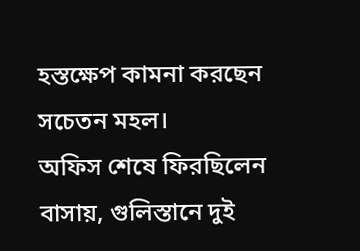হস্তক্ষেপ কামনা করছেন সচেতন মহল।
অফিস শেষে ফিরছিলেন বাসায়, গুলিস্তানে দুই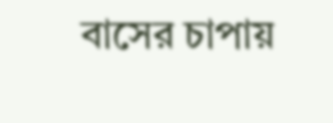বাসের চাপায়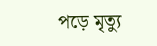পড়ে মৃত্যু